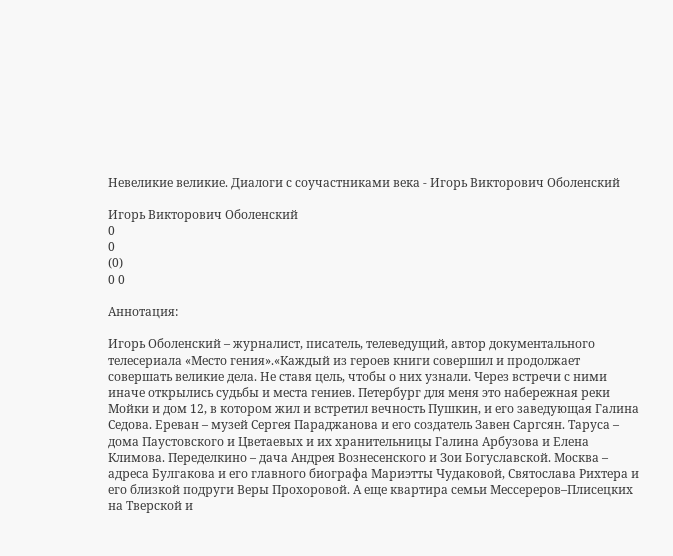Невеликие великие. Диалоги с соучастниками века - Игорь Викторович Оболенский

Игорь Викторович Оболенский
0
0
(0)
0 0

Аннотация:

Игорь Оболенский – журналист, писатель, телеведущий, автор документального телесериала «Место гения».«Каждый из героев книги совершил и продолжает совершать великие дела. Не ставя цель, чтобы о них узнали. Через встречи с ними иначе открылись судьбы и места гениев. Петербург для меня это набережная реки Мойки и дом 12, в котором жил и встретил вечность Пушкин, и его заведующая Галина Седова. Ереван – музей Сергея Параджанова и его создатель Завен Саргсян. Таруса – дома Паустовского и Цветаевых и их хранительницы Галина Арбузова и Елена Климова. Переделкино – дача Андрея Вознесенского и Зои Богуславской. Москва – адреса Булгакова и его главного биографа Мариэтты Чудаковой, Святослава Рихтера и его близкой подруги Веры Прохоровой. А еще квартира семьи Мессереров–Плисецких на Тверской и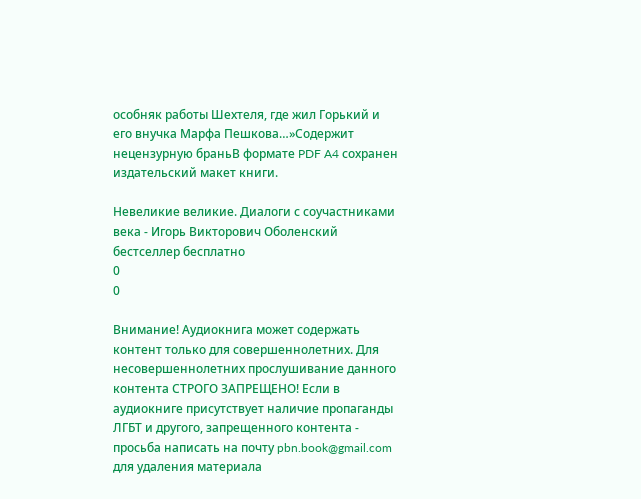особняк работы Шехтеля, где жил Горький и его внучка Марфа Пешкова…»Содержит нецензурную браньВ формате PDF A4 сохранен издательский макет книги.

Невеликие великие. Диалоги с соучастниками века - Игорь Викторович Оболенский бестселлер бесплатно
0
0

Внимание! Аудиокнига может содержать контент только для совершеннолетних. Для несовершеннолетних прослушивание данного контента СТРОГО ЗАПРЕЩЕНО! Если в аудиокниге присутствует наличие пропаганды ЛГБТ и другого, запрещенного контента - просьба написать на почту pbn.book@gmail.com для удаления материала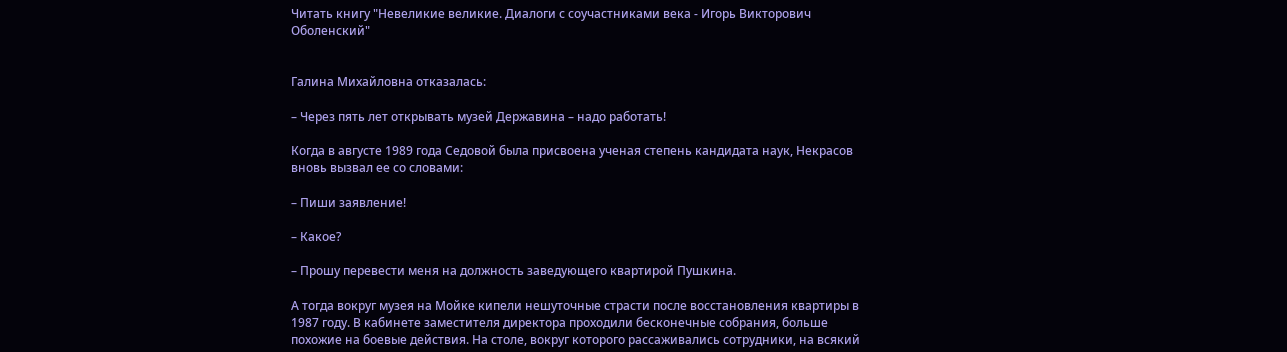Читать книгу "Невеликие великие. Диалоги с соучастниками века - Игорь Викторович Оболенский"


Галина Михайловна отказалась:

– Через пять лет открывать музей Державина – надо работать!

Когда в августе 1989 года Седовой была присвоена ученая степень кандидата наук, Некрасов вновь вызвал ее со словами:

– Пиши заявление!

– Какое?

– Прошу перевести меня на должность заведующего квартирой Пушкина.

А тогда вокруг музея на Мойке кипели нешуточные страсти после восстановления квартиры в 1987 году. В кабинете заместителя директора проходили бесконечные собрания, больше похожие на боевые действия. На столе, вокруг которого рассаживались сотрудники, на всякий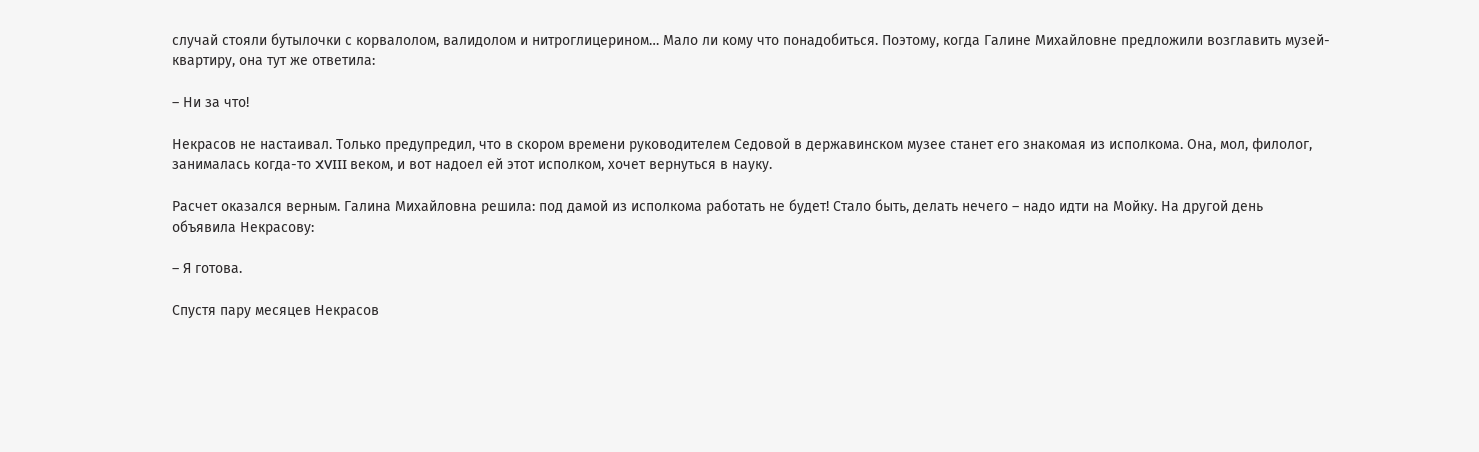случай стояли бутылочки с корвалолом, валидолом и нитроглицерином… Мало ли кому что понадобиться. Поэтому, когда Галине Михайловне предложили возглавить музей-квартиру, она тут же ответила:

– Ни за что!

Некрасов не настаивал. Только предупредил, что в скором времени руководителем Седовой в державинском музее станет его знакомая из исполкома. Она, мол, филолог, занималась когда-то XVIII веком, и вот надоел ей этот исполком, хочет вернуться в науку.

Расчет оказался верным. Галина Михайловна решила: под дамой из исполкома работать не будет! Стало быть, делать нечего – надо идти на Мойку. На другой день объявила Некрасову:

– Я готова.

Спустя пару месяцев Некрасов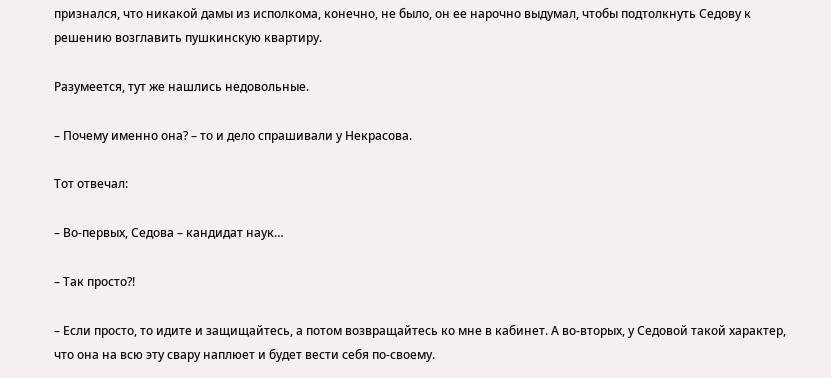признался, что никакой дамы из исполкома, конечно, не было, он ее нарочно выдумал, чтобы подтолкнуть Седову к решению возглавить пушкинскую квартиру.

Разумеется, тут же нашлись недовольные.

– Почему именно она? – то и дело спрашивали у Некрасова.

Тот отвечал:

– Во-первых, Седова – кандидат наук…

– Так просто?!

– Если просто, то идите и защищайтесь, а потом возвращайтесь ко мне в кабинет. А во-вторых, у Седовой такой характер, что она на всю эту свару наплюет и будет вести себя по-своему.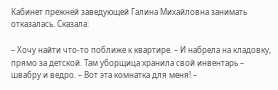Кабинет прежней заведующей Галина Михайловна занимать отказалась. Сказала:

– Хочу найти что-то поближе к квартире. – И набрела на кладовку, прямо за детской. Там уборщица хранила свой инвентарь – швабру и ведро. – Вот эта комнатка для меня! –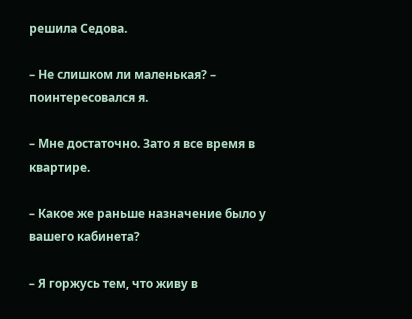решила Седова.

– Не слишком ли маленькая? – поинтересовался я.

– Мне достаточно. Зато я все время в квартире.

– Какое же раньше назначение было у вашего кабинета?

– Я горжусь тем, что живу в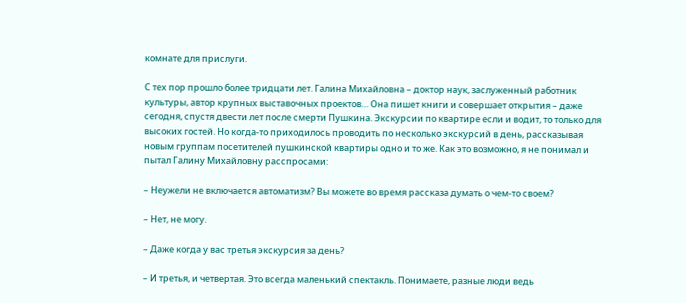комнате для прислуги.

С тех пор прошло более тридцати лет. Галина Михайловна – доктор наук, заслуженный работник культуры, автор крупных выставочных проектов… Она пишет книги и совершает открытия – даже сегодня, спустя двести лет после смерти Пушкина. Экскурсии по квартире если и водит, то только для высоких гостей. Но когда-то приходилось проводить по несколько экскурсий в день, рассказывая новым группам посетителей пушкинской квартиры одно и то же. Как это возможно, я не понимал и пытал Галину Михайловну расспросами:

– Неужели не включается автоматизм? Вы можете во время рассказа думать о чем-то своем?

– Нет, не могу.

– Даже когда у вас третья экскурсия за день?

– И третья, и четвертая. Это всегда маленький спектакль. Понимаете, разные люди ведь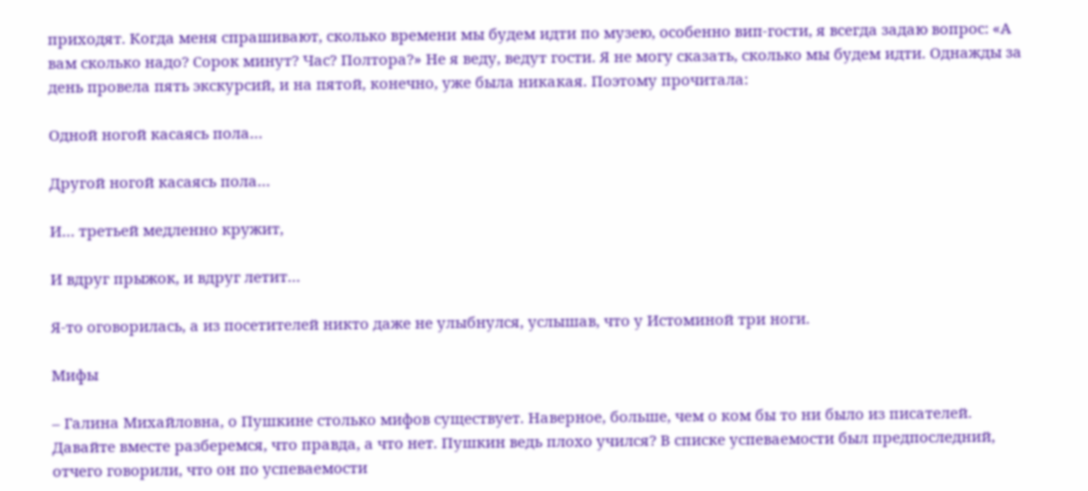приходят. Когда меня спрашивают, сколько времени мы будем идти по музею, особенно вип-гости, я всегда задаю вопрос: «А вам сколько надо? Сорок минут? Час? Полтора?» Не я веду, ведут гости. Я не могу сказать, сколько мы будем идти. Однажды за день провела пять экскурсий, и на пятой, конечно, уже была никакая. Поэтому прочитала:

Одной ногой касаясь пола…

Другой ногой касаясь пола…

И… третьей медленно кружит,

И вдруг прыжок, и вдруг летит…

Я-то оговорилась, а из посетителей никто даже не улыбнулся, услышав, что у Истоминой три ноги.

Мифы

– Галина Михайловна, о Пушкине столько мифов существует. Наверное, больше, чем о ком бы то ни было из писателей. Давайте вместе разберемся, что правда, а что нет. Пушкин ведь плохо учился? В списке успеваемости был предпоследний, отчего говорили, что он по успеваемости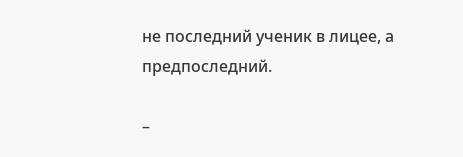не последний ученик в лицее, а предпоследний.

–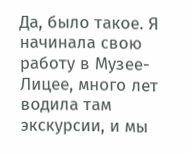Да, было такое. Я начинала свою работу в Музее-Лицее, много лет водила там экскурсии, и мы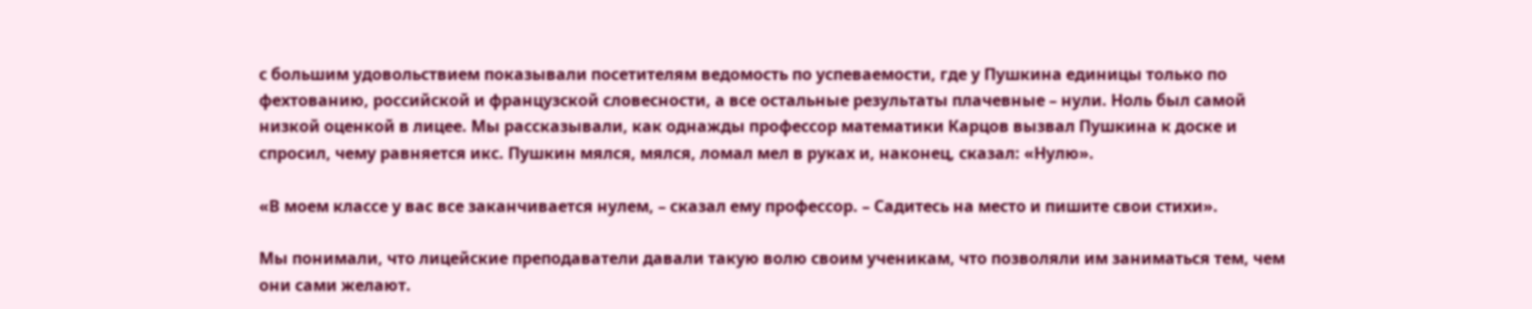с большим удовольствием показывали посетителям ведомость по успеваемости, где у Пушкина единицы только по фехтованию, российской и французской словесности, а все остальные результаты плачевные – нули. Ноль был самой низкой оценкой в лицее. Мы рассказывали, как однажды профессор математики Карцов вызвал Пушкина к доске и спросил, чему равняется икс. Пушкин мялся, мялся, ломал мел в руках и, наконец, сказал: «Нулю».

«В моем классе у вас все заканчивается нулем, – сказал ему профессор. – Садитесь на место и пишите свои стихи».

Мы понимали, что лицейские преподаватели давали такую волю своим ученикам, что позволяли им заниматься тем, чем они сами желают.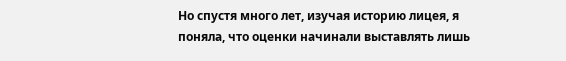Но спустя много лет, изучая историю лицея, я поняла, что оценки начинали выставлять лишь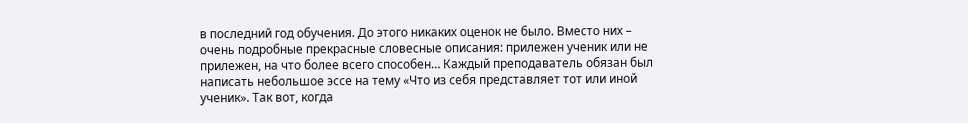в последний год обучения. До этого никаких оценок не было. Вместо них – очень подробные прекрасные словесные описания: прилежен ученик или не прилежен, на что более всего способен… Каждый преподаватель обязан был написать небольшое эссе на тему «Что из себя представляет тот или иной ученик». Так вот, когда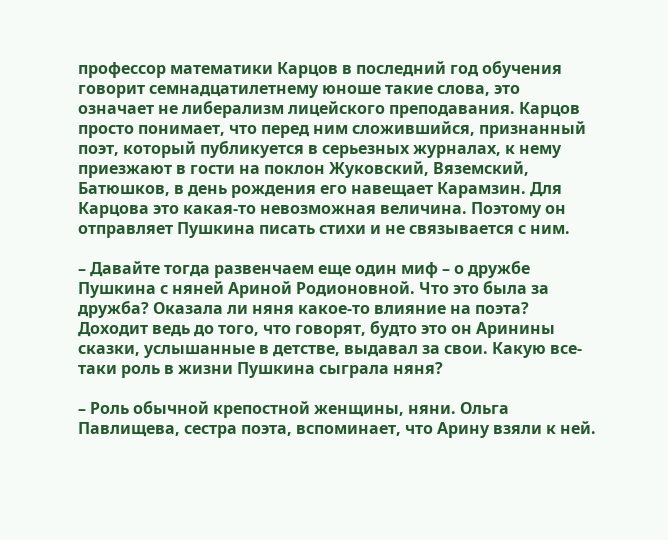профессор математики Карцов в последний год обучения говорит семнадцатилетнему юноше такие слова, это означает не либерализм лицейского преподавания. Карцов просто понимает, что перед ним сложившийся, признанный поэт, который публикуется в серьезных журналах, к нему приезжают в гости на поклон Жуковский, Вяземский, Батюшков, в день рождения его навещает Карамзин. Для Карцова это какая-то невозможная величина. Поэтому он отправляет Пушкина писать стихи и не связывается с ним.

– Давайте тогда развенчаем еще один миф – о дружбе Пушкина с няней Ариной Родионовной. Что это была за дружба? Оказала ли няня какое-то влияние на поэта? Доходит ведь до того, что говорят, будто это он Аринины сказки, услышанные в детстве, выдавал за свои. Какую все-таки роль в жизни Пушкина сыграла няня?

– Роль обычной крепостной женщины, няни. Ольга Павлищева, сестра поэта, вспоминает, что Арину взяли к ней.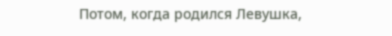Потом, когда родился Левушка,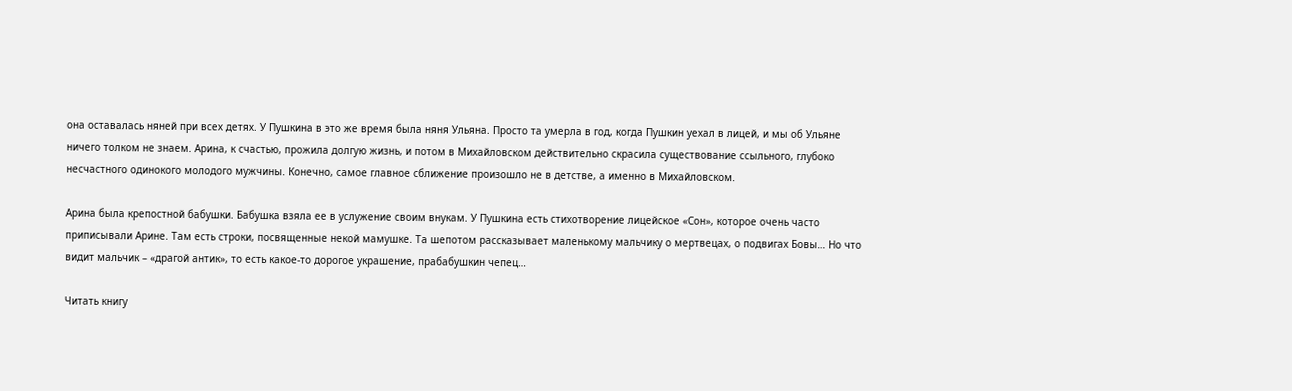она оставалась няней при всех детях. У Пушкина в это же время была няня Ульяна. Просто та умерла в год, когда Пушкин уехал в лицей, и мы об Ульяне ничего толком не знаем. Арина, к счастью, прожила долгую жизнь, и потом в Михайловском действительно скрасила существование ссыльного, глубоко несчастного одинокого молодого мужчины. Конечно, самое главное сближение произошло не в детстве, а именно в Михайловском.

Арина была крепостной бабушки. Бабушка взяла ее в услужение своим внукам. У Пушкина есть стихотворение лицейское «Сон», которое очень часто приписывали Арине. Там есть строки, посвященные некой мамушке. Та шепотом рассказывает маленькому мальчику о мертвецах, о подвигах Бовы… Но что видит мальчик – «драгой антик», то есть какое-то дорогое украшение, прабабушкин чепец…

Читать книгу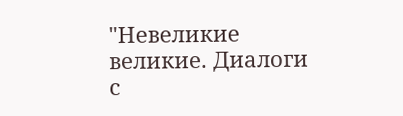"Невеликие великие. Диалоги с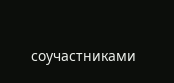соучастниками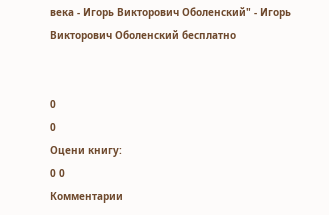века - Игорь Викторович Оболенский" - Игорь Викторович Оболенский бесплатно


0
0
Оцени книгу:
0 0
Комментарии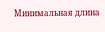Минимальная длина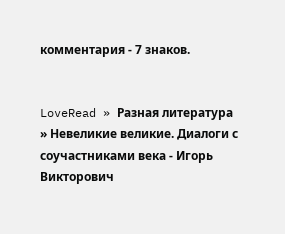комментария - 7 знаков.


LoveRead » Разная литература » Невеликие великие. Диалоги с соучастниками века - Игорь Викторович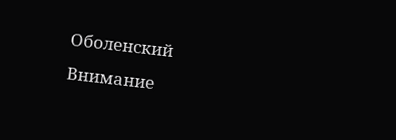Оболенский
Внимание